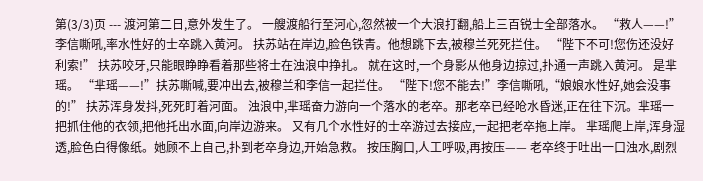第(3/3)页 --- 渡河第二日,意外发生了。 一艘渡船行至河心,忽然被一个大浪打翻,船上三百锐士全部落水。 “救人——!”李信嘶吼,率水性好的士卒跳入黄河。 扶苏站在岸边,脸色铁青。他想跳下去,被穆兰死死拦住。 “陛下不可!您伤还没好利索!” 扶苏咬牙,只能眼睁睁看着那些将士在浊浪中挣扎。 就在这时,一个身影从他身边掠过,扑通一声跳入黄河。 是芈瑶。 “芈瑶——!”扶苏嘶喊,要冲出去,被穆兰和李信一起拦住。 “陛下!您不能去!”李信嘶吼,“娘娘水性好,她会没事的!” 扶苏浑身发抖,死死盯着河面。 浊浪中,芈瑶奋力游向一个落水的老卒。那老卒已经呛水昏迷,正在往下沉。芈瑶一把抓住他的衣领,把他托出水面,向岸边游来。 又有几个水性好的士卒游过去接应,一起把老卒拖上岸。 芈瑶爬上岸,浑身湿透,脸色白得像纸。她顾不上自己,扑到老卒身边,开始急救。 按压胸口,人工呼吸,再按压—— 老卒终于吐出一口浊水,剧烈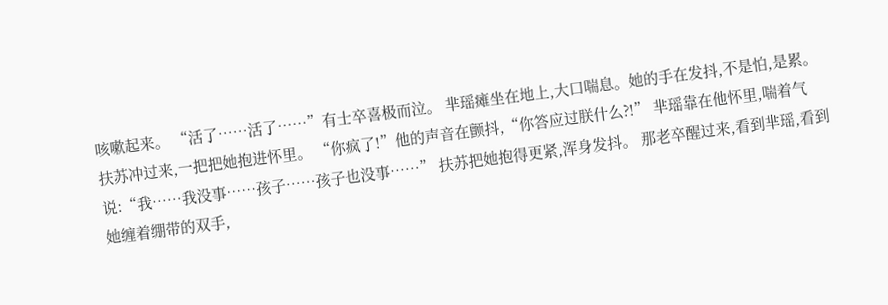咳嗽起来。 “活了……活了……”有士卒喜极而泣。 芈瑶瘫坐在地上,大口喘息。她的手在发抖,不是怕,是累。 扶苏冲过来,一把把她抱进怀里。 “你疯了!”他的声音在颤抖,“你答应过朕什么?!” 芈瑶靠在他怀里,喘着气说:“我……我没事……孩子……孩子也没事……” 扶苏把她抱得更紧,浑身发抖。 那老卒醒过来,看到芈瑶,看到她缠着绷带的双手,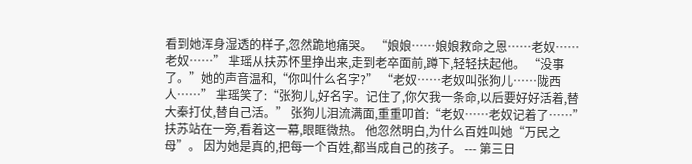看到她浑身湿透的样子,忽然跪地痛哭。 “娘娘……娘娘救命之恩……老奴……老奴……” 芈瑶从扶苏怀里挣出来,走到老卒面前,蹲下,轻轻扶起他。 “没事了。”她的声音温和,“你叫什么名字?” “老奴……老奴叫张狗儿……陇西人……” 芈瑶笑了:“张狗儿,好名字。记住了,你欠我一条命,以后要好好活着,替大秦打仗,替自己活。” 张狗儿泪流满面,重重叩首:“老奴……老奴记着了……” 扶苏站在一旁,看着这一幕,眼眶微热。 他忽然明白,为什么百姓叫她“万民之母”。 因为她是真的,把每一个百姓,都当成自己的孩子。 --- 第三日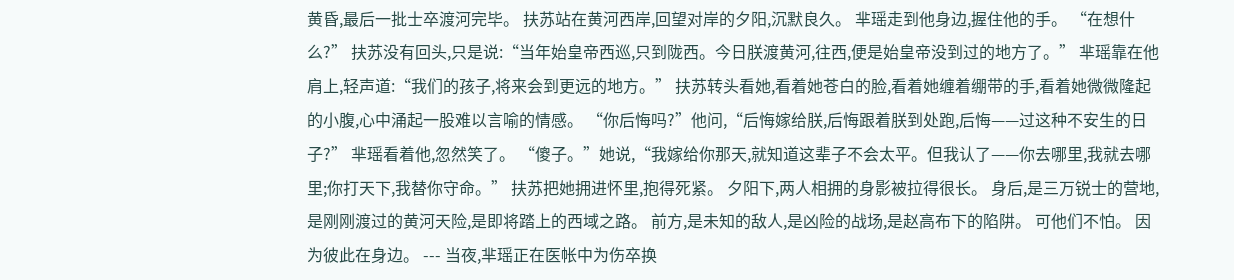黄昏,最后一批士卒渡河完毕。 扶苏站在黄河西岸,回望对岸的夕阳,沉默良久。 芈瑶走到他身边,握住他的手。 “在想什么?” 扶苏没有回头,只是说:“当年始皇帝西巡,只到陇西。今日朕渡黄河,往西,便是始皇帝没到过的地方了。” 芈瑶靠在他肩上,轻声道:“我们的孩子,将来会到更远的地方。” 扶苏转头看她,看着她苍白的脸,看着她缠着绷带的手,看着她微微隆起的小腹,心中涌起一股难以言喻的情感。 “你后悔吗?”他问,“后悔嫁给朕,后悔跟着朕到处跑,后悔——过这种不安生的日子?” 芈瑶看着他,忽然笑了。 “傻子。”她说,“我嫁给你那天,就知道这辈子不会太平。但我认了——你去哪里,我就去哪里;你打天下,我替你守命。” 扶苏把她拥进怀里,抱得死紧。 夕阳下,两人相拥的身影被拉得很长。 身后,是三万锐士的营地,是刚刚渡过的黄河天险,是即将踏上的西域之路。 前方,是未知的敌人,是凶险的战场,是赵高布下的陷阱。 可他们不怕。 因为彼此在身边。 --- 当夜,芈瑶正在医帐中为伤卒换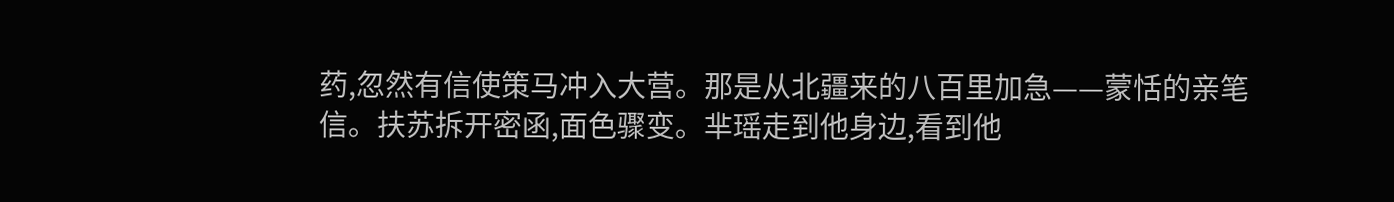药,忽然有信使策马冲入大营。那是从北疆来的八百里加急——蒙恬的亲笔信。扶苏拆开密函,面色骤变。芈瑶走到他身边,看到他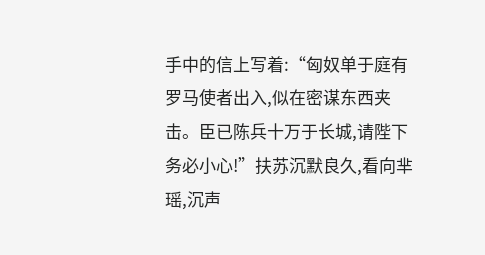手中的信上写着:“匈奴单于庭有罗马使者出入,似在密谋东西夹击。臣已陈兵十万于长城,请陛下务必小心!”扶苏沉默良久,看向芈瑶,沉声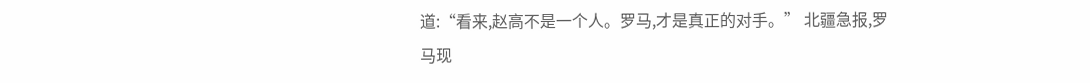道:“看来,赵高不是一个人。罗马,才是真正的对手。” 北疆急报,罗马现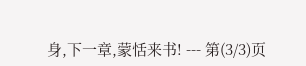身,下一章,蒙恬来书! --- 第(3/3)页